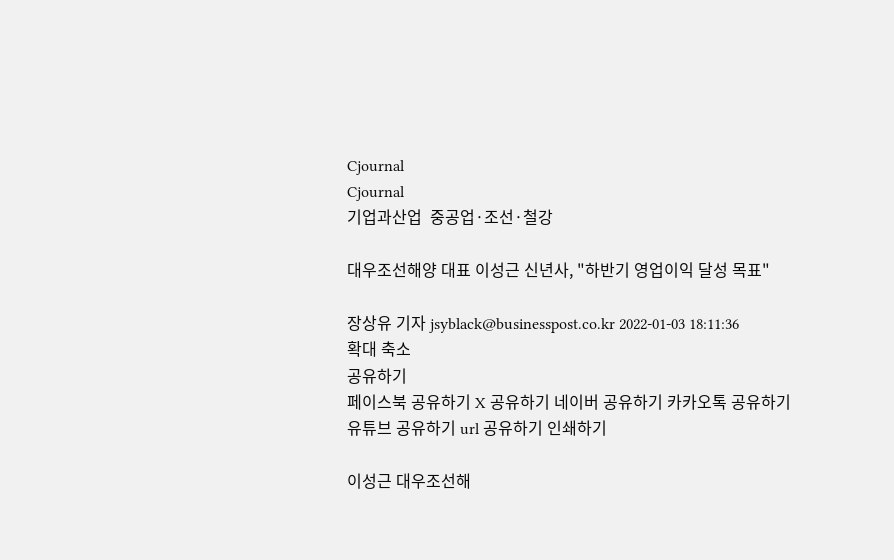Cjournal
Cjournal
기업과산업  중공업·조선·철강

대우조선해양 대표 이성근 신년사, "하반기 영업이익 달성 목표"

장상유 기자 jsyblack@businesspost.co.kr 2022-01-03 18:11:36
확대 축소
공유하기
페이스북 공유하기 X 공유하기 네이버 공유하기 카카오톡 공유하기 유튜브 공유하기 url 공유하기 인쇄하기

이성근 대우조선해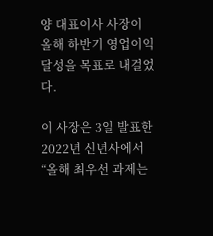양 대표이사 사장이 올해 하반기 영업이익 달성을 목표로 내걸었다.

이 사장은 3일 발표한 2022년 신년사에서 “올해 최우선 과제는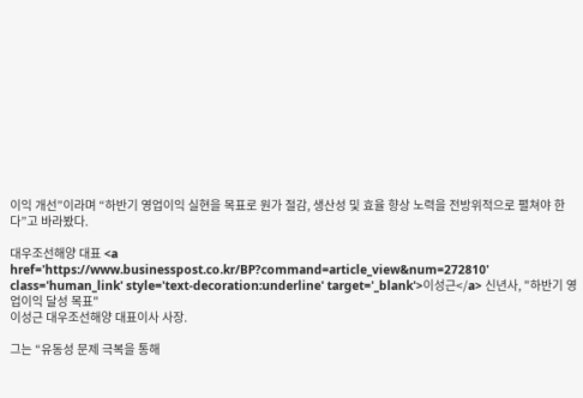이익 개선”이라며 “하반기 영업이익 실현을 목표로 원가 절감, 생산성 및 효율 향상 노력을 전방위적으로 펼쳐야 한다”고 바라봤다.

대우조선해양 대표 <a href='https://www.businesspost.co.kr/BP?command=article_view&num=272810' class='human_link' style='text-decoration:underline' target='_blank'>이성근</a> 신년사, "하반기 영업이익 달성 목표"
이성근 대우조선해양 대표이사 사장.

그는 “유동성 문제 극복을 통해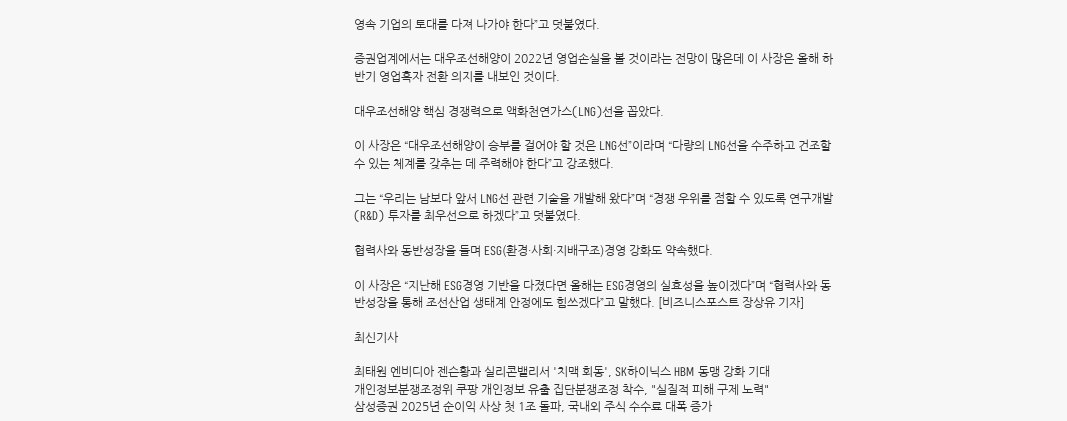영속 기업의 토대를 다져 나가야 한다”고 덧붙였다.

증권업계에서는 대우조선해양이 2022년 영업손실을 볼 것이라는 전망이 많은데 이 사장은 올해 하반기 영업흑자 전환 의지를 내보인 것이다.

대우조선해양 핵심 경쟁력으로 액화천연가스(LNG)선을 꼽았다.

이 사장은 “대우조선해양이 승부를 걸어야 할 것은 LNG선”이라며 “다량의 LNG선을 수주하고 건조할 수 있는 체계를 갖추는 데 주력해야 한다”고 강조했다.

그는 “우리는 남보다 앞서 LNG선 관련 기술을 개발해 왔다”며 “경쟁 우위를 점할 수 있도록 연구개발(R&D) 투자를 최우선으로 하겠다”고 덧붙였다.

협력사와 동반성장을 들며 ESG(환경·사회·지배구조)경영 강화도 약속했다.

이 사장은 “지난해 ESG경영 기반을 다졌다면 올해는 ESG경영의 실효성을 높이겠다”며 “협력사와 동반성장을 통해 조선산업 생태계 안정에도 힘쓰겠다”고 말했다. [비즈니스포스트 장상유 기자]

최신기사

최태원 엔비디아 젠슨황과 실리콘밸리서 '치맥 회동', SK하이닉스 HBM 동맹 강화 기대
개인정보분쟁조정위 쿠팡 개인정보 유출 집단분쟁조정 착수, "실질적 피해 구제 노력"
삼성증권 2025년 순이익 사상 첫 1조 돌파, 국내외 주식 수수료 대폭 증가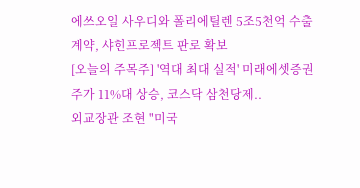에쓰오일 사우디와 폴리에틸렌 5조5천억 수출 계약, 샤힌프로젝트 판로 확보
[오늘의 주목주] '역대 최대 실적' 미래에셋증권 주가 11%대 상승, 코스닥 삼천당제..
외교장관 조현 "미국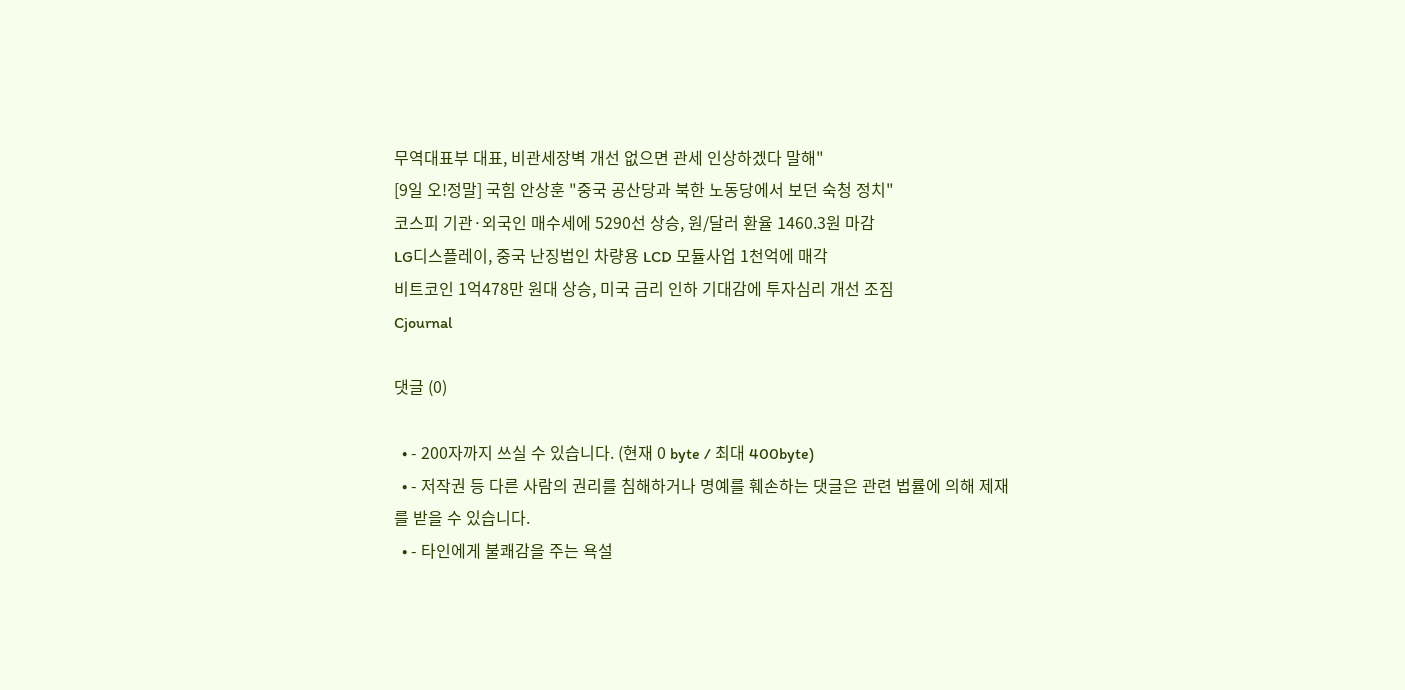무역대표부 대표, 비관세장벽 개선 없으면 관세 인상하겠다 말해"
[9일 오!정말] 국힘 안상훈 "중국 공산당과 북한 노동당에서 보던 숙청 정치"
코스피 기관·외국인 매수세에 5290선 상승, 원/달러 환율 1460.3원 마감
LG디스플레이, 중국 난징법인 차량용 LCD 모듈사업 1천억에 매각
비트코인 1억478만 원대 상승, 미국 금리 인하 기대감에 투자심리 개선 조짐
Cjournal

댓글 (0)

  • - 200자까지 쓰실 수 있습니다. (현재 0 byte / 최대 400byte)
  • - 저작권 등 다른 사람의 권리를 침해하거나 명예를 훼손하는 댓글은 관련 법률에 의해 제재를 받을 수 있습니다.
  • - 타인에게 불쾌감을 주는 욕설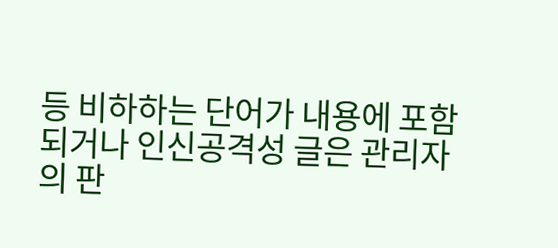등 비하하는 단어가 내용에 포함되거나 인신공격성 글은 관리자의 판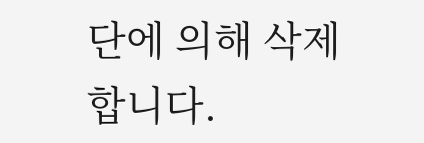단에 의해 삭제 합니다.